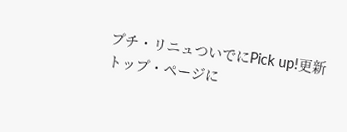プチ・リニュついでにPick up!更新
トップ・ページに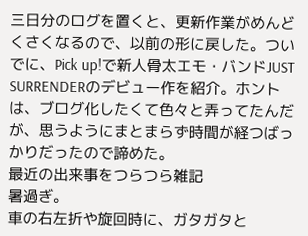三日分のログを置くと、更新作業がめんどくさくなるので、以前の形に戻した。ついでに、Pick up!で新人骨太エモ・バンドJUST SURRENDERのデビュー作を紹介。ホントは、ブログ化したくて色々と弄ってたんだが、思うようにまとまらず時間が経つばっかりだったので諦めた。
最近の出来事をつらつら雑記
暑過ぎ。
車の右左折や旋回時に、ガタガタと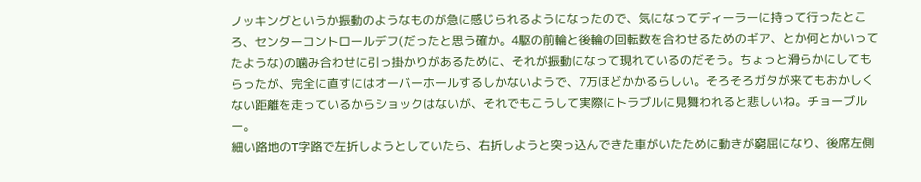ノッキングというか振動のようなものが急に感じられるようになったので、気になってディーラーに持って行ったところ、センターコントロールデフ(だったと思う確か。4駆の前輪と後輪の回転数を合わせるためのギア、とか何とかいってたような)の噛み合わせに引っ掛かりがあるために、それが振動になって現れているのだそう。ちょっと滑らかにしてもらったが、完全に直すにはオーバーホールするしかないようで、7万ほどかかるらしい。そろそろガタが来てもおかしくない距離を走っているからショックはないが、それでもこうして実際にトラブルに見舞われると悲しいね。チョーブルー。
細い路地のT字路で左折しようとしていたら、右折しようと突っ込んできた車がいたために動きが窮屈になり、後席左側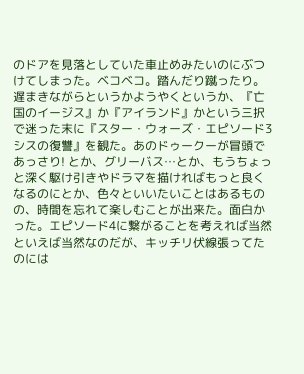のドアを見落としていた車止めみたいのにぶつけてしまった。ベコベコ。踏んだり蹴ったり。
遅まきながらというかようやくというか、『亡国のイージス』か『アイランド』かという三択で迷った末に『スター・ウォーズ・エピソード3 シスの復讐』を観た。あのドゥークーが冒頭であっさり! とか、グリーバス…とか、もうちょっと深く駆け引きやドラマを描ければもっと良くなるのにとか、色々といいたいことはあるものの、時間を忘れて楽しむことが出来た。面白かった。エピソード4に繋がることを考えれば当然といえば当然なのだが、キッチリ伏線張ってたのには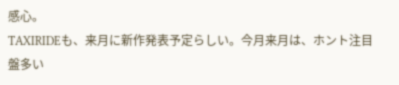感心。
TAXIRIDEも、来月に新作発表予定らしい。今月来月は、ホント注目盤多い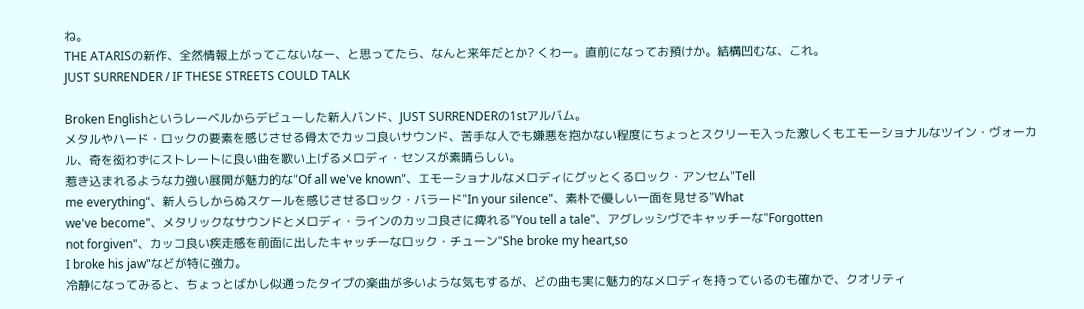ね。
THE ATARISの新作、全然情報上がってこないなー、と思ってたら、なんと来年だとか? くわー。直前になってお預けか。結構凹むな、これ。
JUST SURRENDER / IF THESE STREETS COULD TALK

Broken Englishというレーベルからデビューした新人バンド、JUST SURRENDERの1stアルバム。
メタルやハード・ロックの要素を感じさせる骨太でカッコ良いサウンド、苦手な人でも嫌悪を抱かない程度にちょっとスクリーモ入った激しくもエモーショナルなツイン・ヴォーカル、奇を衒わずにストレートに良い曲を歌い上げるメロディ・センスが素晴らしい。
惹き込まれるような力強い展開が魅力的な"Of all we've known"、エモーショナルなメロディにグッとくるロック・アンセム"Tell
me everything"、新人らしからぬスケールを感じさせるロック・バラード"In your silence"、素朴で優しい一面を見せる"What
we've become"、メタリックなサウンドとメロディ・ラインのカッコ良さに痺れる"You tell a tale"、アグレッシヴでキャッチーな"Forgotten
not forgiven"、カッコ良い疾走感を前面に出したキャッチーなロック・チューン"She broke my heart,so
I broke his jaw"などが特に強力。
冷静になってみると、ちょっとばかし似通ったタイプの楽曲が多いような気もするが、どの曲も実に魅力的なメロディを持っているのも確かで、クオリティ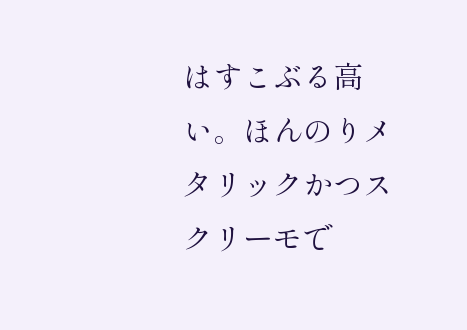はすこぶる高い。ほんのりメタリックかつスクリーモで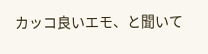カッコ良いエモ、と聞いて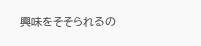興味をそそられるの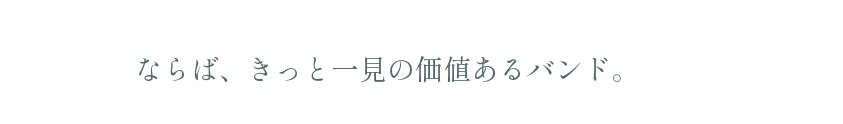ならば、きっと一見の価値あるバンド。